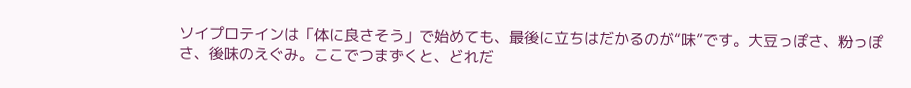ソイプロテインは「体に良さそう」で始めても、最後に立ちはだかるのが“味”です。大豆っぽさ、粉っぽさ、後味のえぐみ。ここでつまずくと、どれだ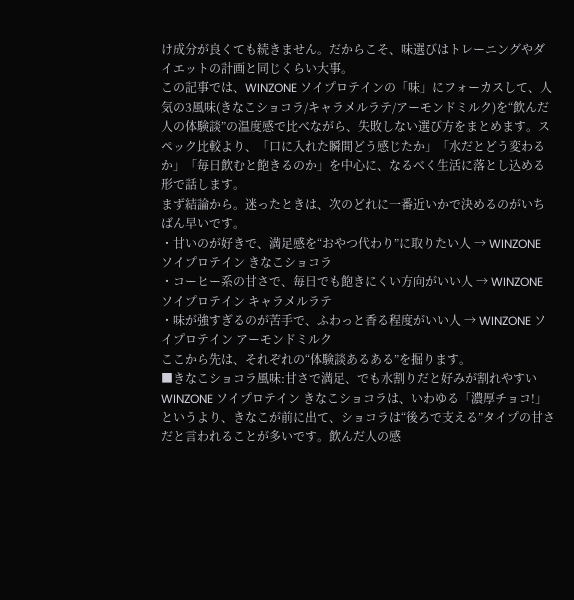け成分が良くても続きません。だからこそ、味選びはトレーニングやダイエットの計画と同じくらい大事。
この記事では、WINZONE ソイプロテインの「味」にフォーカスして、人気の3風味(きなこショコラ/キャラメルラテ/アーモンドミルク)を“飲んだ人の体験談”の温度感で比べながら、失敗しない選び方をまとめます。スペック比較より、「口に入れた瞬間どう感じたか」「水だとどう変わるか」「毎日飲むと飽きるのか」を中心に、なるべく生活に落とし込める形で話します。
まず結論から。迷ったときは、次のどれに一番近いかで決めるのがいちばん早いです。
・甘いのが好きで、満足感を“おやつ代わり”に取りたい人 → WINZONE ソイプロテイン きなこショコラ
・コーヒー系の甘さで、毎日でも飽きにくい方向がいい人 → WINZONE ソイプロテイン キャラメルラテ
・味が強すぎるのが苦手で、ふわっと香る程度がいい人 → WINZONE ソイプロテイン アーモンドミルク
ここから先は、それぞれの“体験談あるある”を掘ります。
■きなこショコラ風味:甘さで満足、でも水割りだと好みが割れやすい
WINZONE ソイプロテイン きなこショコラは、いわゆる「濃厚チョコ!」というより、きなこが前に出て、ショコラは“後ろで支える”タイプの甘さだと言われることが多いです。飲んだ人の感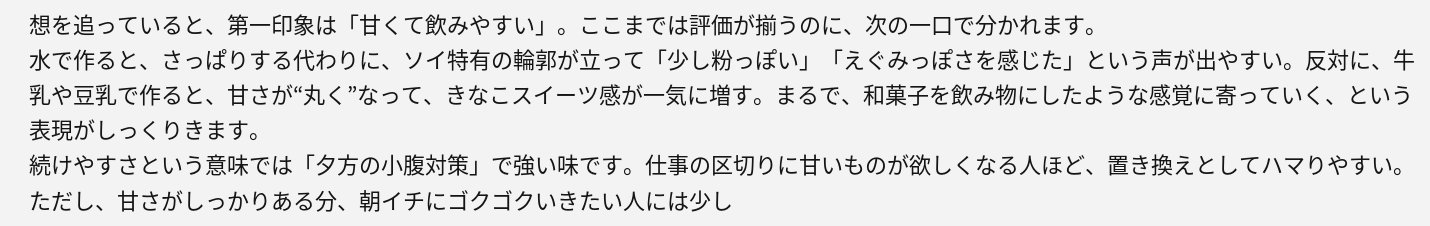想を追っていると、第一印象は「甘くて飲みやすい」。ここまでは評価が揃うのに、次の一口で分かれます。
水で作ると、さっぱりする代わりに、ソイ特有の輪郭が立って「少し粉っぽい」「えぐみっぽさを感じた」という声が出やすい。反対に、牛乳や豆乳で作ると、甘さが“丸く”なって、きなこスイーツ感が一気に増す。まるで、和菓子を飲み物にしたような感覚に寄っていく、という表現がしっくりきます。
続けやすさという意味では「夕方の小腹対策」で強い味です。仕事の区切りに甘いものが欲しくなる人ほど、置き換えとしてハマりやすい。ただし、甘さがしっかりある分、朝イチにゴクゴクいきたい人には少し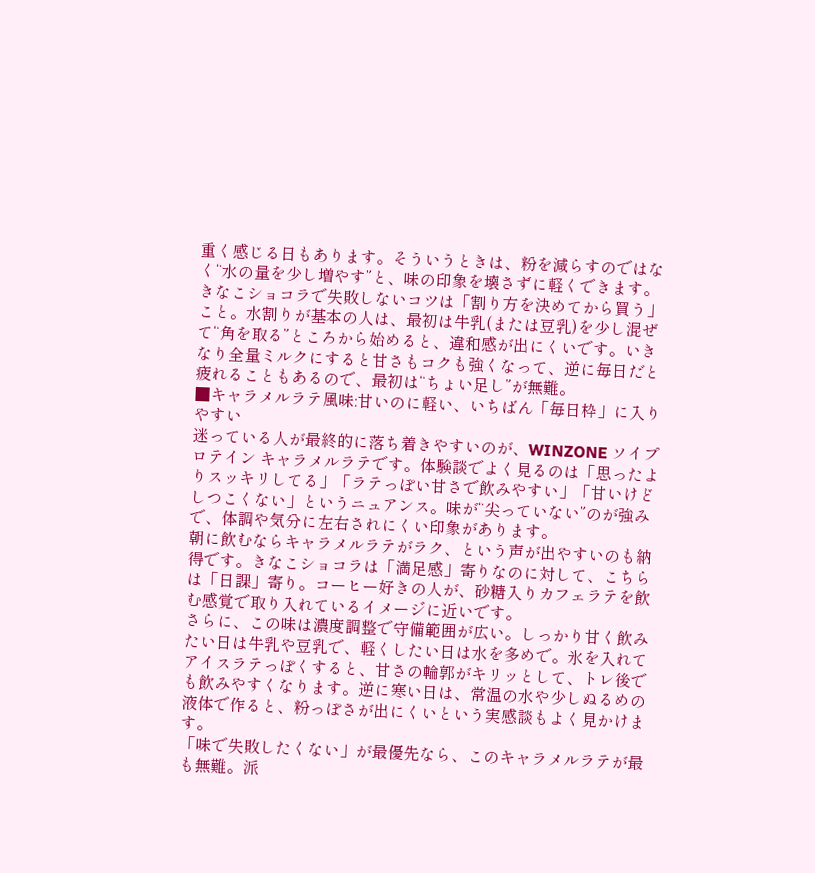重く感じる日もあります。そういうときは、粉を減らすのではなく“水の量を少し増やす”と、味の印象を壊さずに軽くできます。
きなこショコラで失敗しないコツは「割り方を決めてから買う」こと。水割りが基本の人は、最初は牛乳(または豆乳)を少し混ぜて“角を取る”ところから始めると、違和感が出にくいです。いきなり全量ミルクにすると甘さもコクも強くなって、逆に毎日だと疲れることもあるので、最初は“ちょい足し”が無難。
■キャラメルラテ風味:甘いのに軽い、いちばん「毎日枠」に入りやすい
迷っている人が最終的に落ち着きやすいのが、WINZONE ソイプロテイン キャラメルラテです。体験談でよく見るのは「思ったよりスッキリしてる」「ラテっぽい甘さで飲みやすい」「甘いけどしつこくない」というニュアンス。味が“尖っていない”のが強みで、体調や気分に左右されにくい印象があります。
朝に飲むならキャラメルラテがラク、という声が出やすいのも納得です。きなこショコラは「満足感」寄りなのに対して、こちらは「日課」寄り。コーヒー好きの人が、砂糖入りカフェラテを飲む感覚で取り入れているイメージに近いです。
さらに、この味は濃度調整で守備範囲が広い。しっかり甘く飲みたい日は牛乳や豆乳で、軽くしたい日は水を多めで。氷を入れてアイスラテっぽくすると、甘さの輪郭がキリッとして、トレ後でも飲みやすくなります。逆に寒い日は、常温の水や少しぬるめの液体で作ると、粉っぽさが出にくいという実感談もよく見かけます。
「味で失敗したくない」が最優先なら、このキャラメルラテが最も無難。派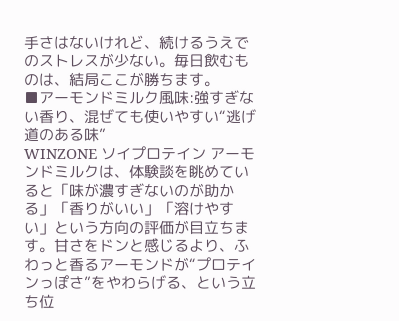手さはないけれど、続けるうえでのストレスが少ない。毎日飲むものは、結局ここが勝ちます。
■アーモンドミルク風味:強すぎない香り、混ぜても使いやすい“逃げ道のある味”
WINZONE ソイプロテイン アーモンドミルクは、体験談を眺めていると「味が濃すぎないのが助かる」「香りがいい」「溶けやすい」という方向の評価が目立ちます。甘さをドンと感じるより、ふわっと香るアーモンドが“プロテインっぽさ”をやわらげる、という立ち位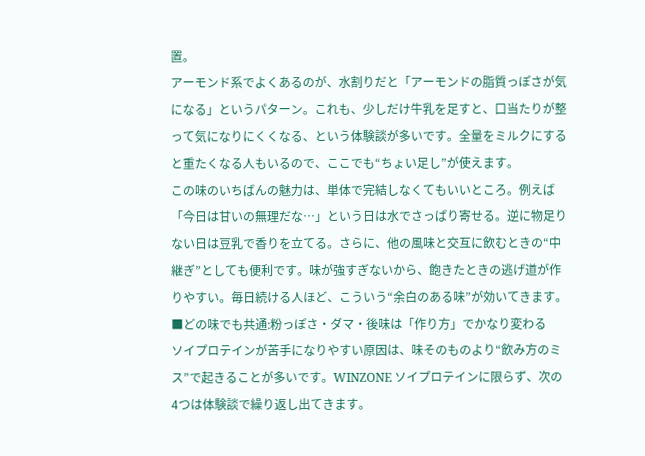置。
アーモンド系でよくあるのが、水割りだと「アーモンドの脂質っぽさが気になる」というパターン。これも、少しだけ牛乳を足すと、口当たりが整って気になりにくくなる、という体験談が多いです。全量をミルクにすると重たくなる人もいるので、ここでも“ちょい足し”が使えます。
この味のいちばんの魅力は、単体で完結しなくてもいいところ。例えば「今日は甘いの無理だな…」という日は水でさっぱり寄せる。逆に物足りない日は豆乳で香りを立てる。さらに、他の風味と交互に飲むときの“中継ぎ”としても便利です。味が強すぎないから、飽きたときの逃げ道が作りやすい。毎日続ける人ほど、こういう“余白のある味”が効いてきます。
■どの味でも共通:粉っぽさ・ダマ・後味は「作り方」でかなり変わる
ソイプロテインが苦手になりやすい原因は、味そのものより“飲み方のミス”で起きることが多いです。WINZONE ソイプロテインに限らず、次の4つは体験談で繰り返し出てきます。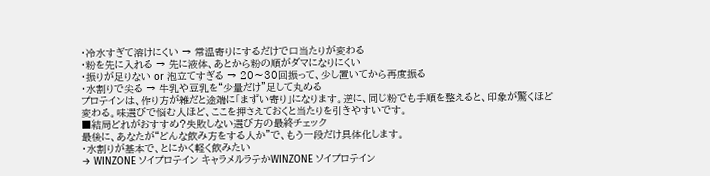・冷水すぎて溶けにくい → 常温寄りにするだけで口当たりが変わる
・粉を先に入れる → 先に液体、あとから粉の順がダマになりにくい
・振りが足りない or 泡立てすぎる → 20〜30回振って、少し置いてから再度振る
・水割りで尖る → 牛乳や豆乳を“少量だけ”足して丸める
プロテインは、作り方が雑だと途端に「まずい寄り」になります。逆に、同じ粉でも手順を整えると、印象が驚くほど変わる。味選びで悩む人ほど、ここを押さえておくと当たりを引きやすいです。
■結局どれがおすすめ?失敗しない選び方の最終チェック
最後に、あなたが“どんな飲み方をする人か”で、もう一段だけ具体化します。
・水割りが基本で、とにかく軽く飲みたい
→ WINZONE ソイプロテイン キャラメルラテかWINZONE ソイプロテイン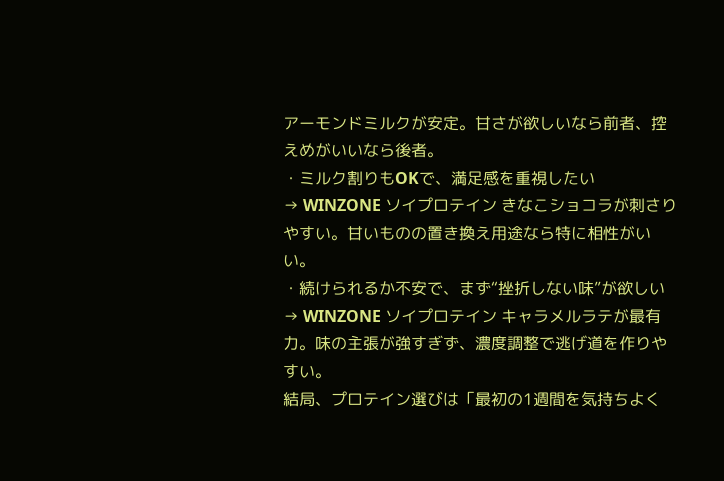アーモンドミルクが安定。甘さが欲しいなら前者、控えめがいいなら後者。
・ミルク割りもOKで、満足感を重視したい
→ WINZONE ソイプロテイン きなこショコラが刺さりやすい。甘いものの置き換え用途なら特に相性がいい。
・続けられるか不安で、まず“挫折しない味”が欲しい
→ WINZONE ソイプロテイン キャラメルラテが最有力。味の主張が強すぎず、濃度調整で逃げ道を作りやすい。
結局、プロテイン選びは「最初の1週間を気持ちよく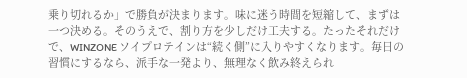乗り切れるか」で勝負が決まります。味に迷う時間を短縮して、まずは一つ決める。そのうえで、割り方を少しだけ工夫する。たったそれだけで、WINZONE ソイプロテインは“続く側”に入りやすくなります。毎日の習慣にするなら、派手な一発より、無理なく飲み終えられ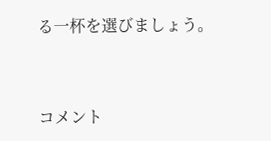る一杯を選びましょう。



コメント